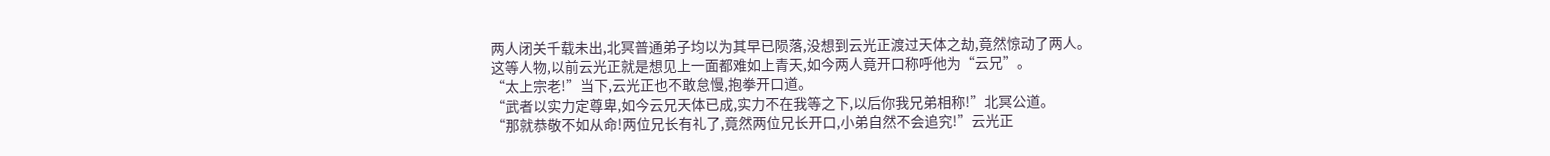两人闭关千载未出,北冥普通弟子均以为其早已陨落,没想到云光正渡过天体之劫,竟然惊动了两人。
这等人物,以前云光正就是想见上一面都难如上青天,如今两人竟开口称呼他为“云兄”。
“太上宗老!”当下,云光正也不敢怠慢,抱拳开口道。
“武者以实力定尊卑,如今云兄天体已成,实力不在我等之下,以后你我兄弟相称!”北冥公道。
“那就恭敬不如从命!两位兄长有礼了,竟然两位兄长开口,小弟自然不会追究!”云光正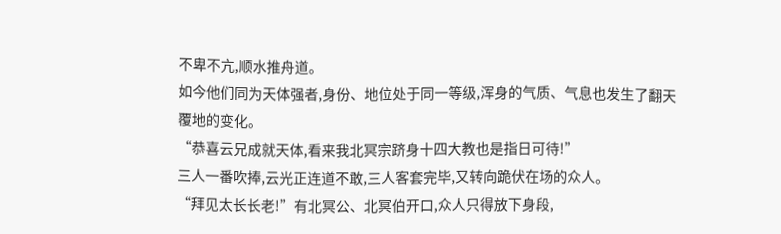不卑不亢,顺水推舟道。
如今他们同为天体强者,身份、地位处于同一等级,浑身的气质、气息也发生了翻天覆地的变化。
“恭喜云兄成就天体,看来我北冥宗跻身十四大教也是指日可待!”
三人一番吹捧,云光正连道不敢,三人客套完毕,又转向跪伏在场的众人。
“拜见太长长老!”有北冥公、北冥伯开口,众人只得放下身段,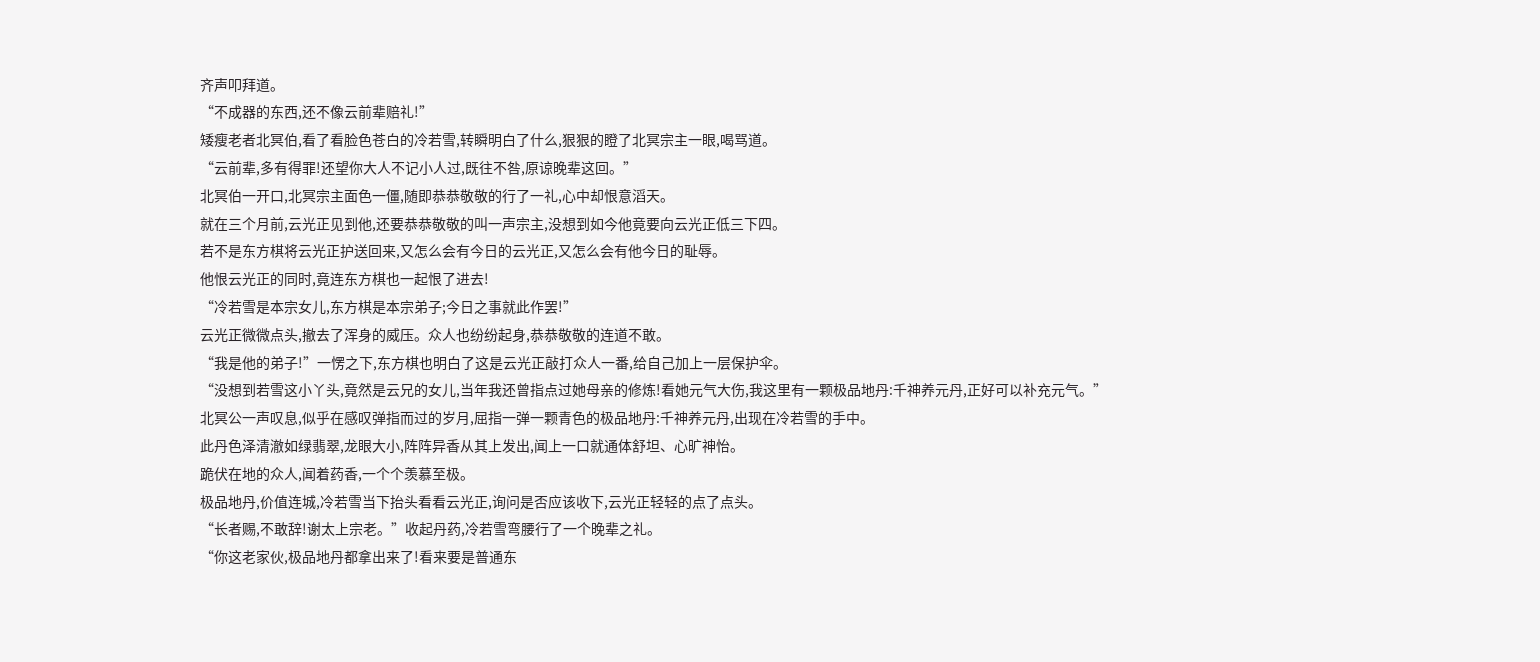齐声叩拜道。
“不成器的东西,还不像云前辈赔礼!”
矮瘦老者北冥伯,看了看脸色苍白的冷若雪,转瞬明白了什么,狠狠的瞪了北冥宗主一眼,喝骂道。
“云前辈,多有得罪!还望你大人不记小人过,既往不咎,原谅晚辈这回。”
北冥伯一开口,北冥宗主面色一僵,随即恭恭敬敬的行了一礼,心中却恨意滔天。
就在三个月前,云光正见到他,还要恭恭敬敬的叫一声宗主,没想到如今他竟要向云光正低三下四。
若不是东方棋将云光正护送回来,又怎么会有今日的云光正,又怎么会有他今日的耻辱。
他恨云光正的同时,竟连东方棋也一起恨了进去!
“冷若雪是本宗女儿,东方棋是本宗弟子;今日之事就此作罢!”
云光正微微点头,撤去了浑身的威压。众人也纷纷起身,恭恭敬敬的连道不敢。
“我是他的弟子!”一愣之下,东方棋也明白了这是云光正敲打众人一番,给自己加上一层保护伞。
“没想到若雪这小丫头,竟然是云兄的女儿,当年我还曾指点过她母亲的修炼!看她元气大伤,我这里有一颗极品地丹:千神养元丹,正好可以补充元气。”
北冥公一声叹息,似乎在感叹弹指而过的岁月,屈指一弹一颗青色的极品地丹:千神养元丹,出现在冷若雪的手中。
此丹色泽清澈如绿翡翠,龙眼大小,阵阵异香从其上发出,闻上一口就通体舒坦、心旷神怡。
跪伏在地的众人,闻着药香,一个个羡慕至极。
极品地丹,价值连城,冷若雪当下抬头看看云光正,询问是否应该收下,云光正轻轻的点了点头。
“长者赐,不敢辞!谢太上宗老。”收起丹药,冷若雪弯腰行了一个晚辈之礼。
“你这老家伙,极品地丹都拿出来了!看来要是普通东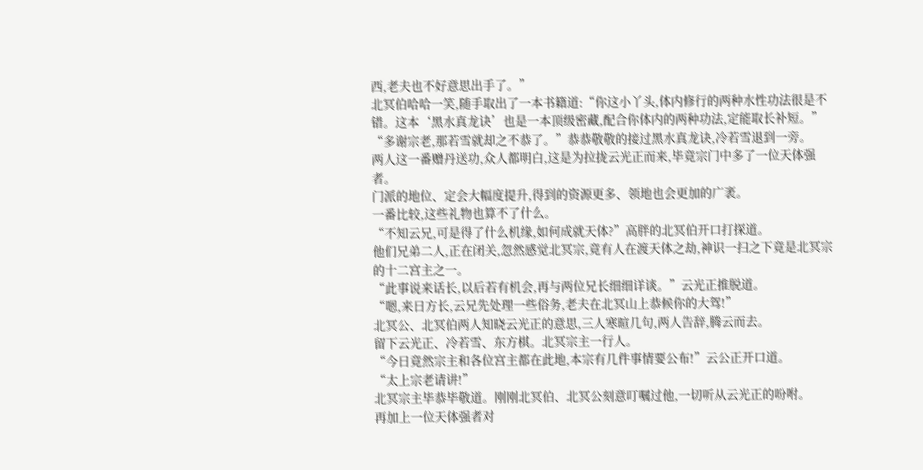西,老夫也不好意思出手了。”
北冥伯哈哈一笑,随手取出了一本书籍道:“你这小丫头,体内修行的两种水性功法很是不错。这本‘黑水真龙诀’也是一本顶级密藏,配合你体内的两种功法,定能取长补短。”
“多谢宗老,那若雪就却之不恭了。”恭恭敬敬的接过黑水真龙诀,冷若雪退到一旁。
两人这一番赠丹送功,众人都明白,这是为拉拢云光正而来,毕竟宗门中多了一位天体强者。
门派的地位、定会大幅度提升,得到的资源更多、领地也会更加的广袤。
一番比较,这些礼物也算不了什么。
“不知云兄,可是得了什么机缘,如何成就天体?”高胖的北冥伯开口打探道。
他们兄弟二人,正在闭关,忽然感觉北冥宗,竟有人在渡天体之劫,神识一扫之下竟是北冥宗的十二宫主之一。
“此事说来话长,以后若有机会,再与两位兄长细细详谈。”云光正推脱道。
“嗯,来日方长,云兄先处理一些俗务,老夫在北冥山上恭候你的大驾!”
北冥公、北冥伯两人知晓云光正的意思,三人寒暄几句,两人告辞,腾云而去。
留下云光正、冷若雪、东方棋。北冥宗主一行人。
“今日竟然宗主和各位宫主都在此地,本宗有几件事情要公布!”云公正开口道。
“太上宗老请讲!”
北冥宗主毕恭毕敬道。刚刚北冥伯、北冥公刻意叮嘱过他,一切听从云光正的吩咐。
再加上一位天体强者对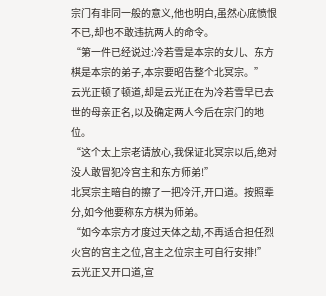宗门有非同一般的意义,他也明白,虽然心底愤恨不已,却也不敢违抗两人的命令。
“第一件已经说过:冷若雪是本宗的女儿、东方棋是本宗的弟子,本宗要昭告整个北冥宗。”
云光正顿了顿道,却是云光正在为冷若雪早已去世的母亲正名,以及确定两人今后在宗门的地位。
“这个太上宗老请放心,我保证北冥宗以后,绝对没人敢冒犯冷宫主和东方师弟!”
北冥宗主暗自的擦了一把冷汗,开口道。按照辈分,如今他要称东方棋为师弟。
“如今本宗方才度过天体之劫,不再适合担任烈火宫的宫主之位,宫主之位宗主可自行安排!”
云光正又开口道,宣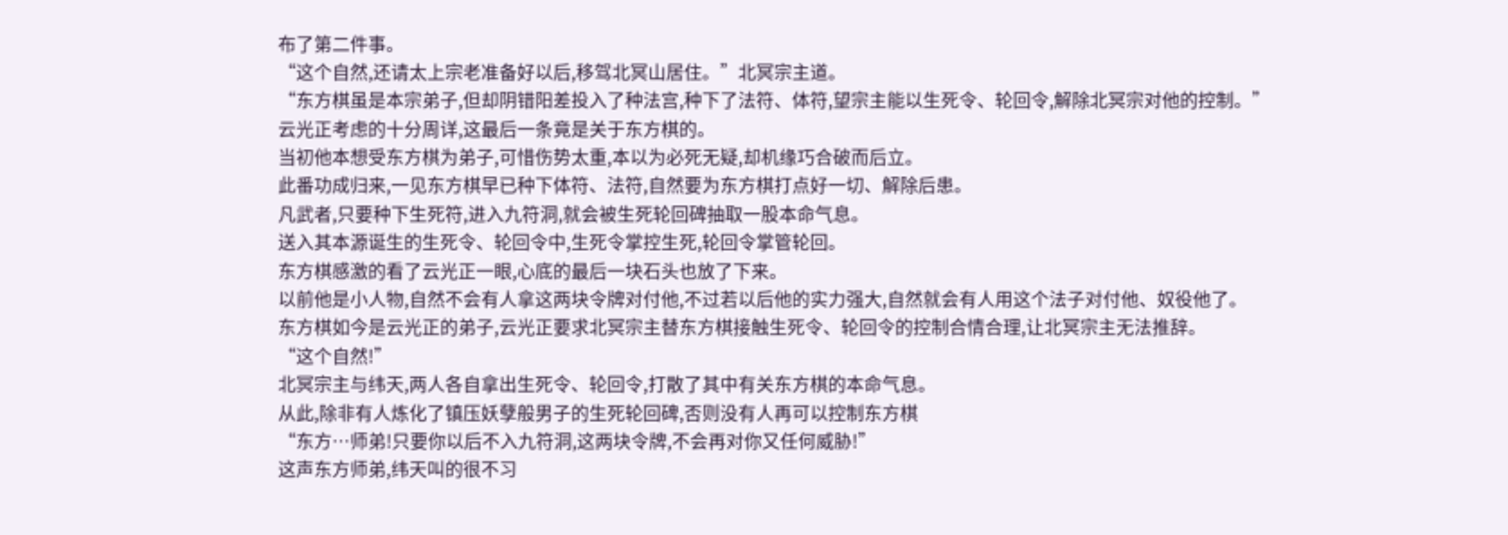布了第二件事。
“这个自然,还请太上宗老准备好以后,移驾北冥山居住。”北冥宗主道。
“东方棋虽是本宗弟子,但却阴错阳差投入了种法宫,种下了法符、体符,望宗主能以生死令、轮回令,解除北冥宗对他的控制。”
云光正考虑的十分周详,这最后一条竟是关于东方棋的。
当初他本想受东方棋为弟子,可惜伤势太重,本以为必死无疑,却机缘巧合破而后立。
此番功成归来,一见东方棋早已种下体符、法符,自然要为东方棋打点好一切、解除后患。
凡武者,只要种下生死符,进入九符洞,就会被生死轮回碑抽取一股本命气息。
送入其本源诞生的生死令、轮回令中,生死令掌控生死,轮回令掌管轮回。
东方棋感激的看了云光正一眼,心底的最后一块石头也放了下来。
以前他是小人物,自然不会有人拿这两块令牌对付他,不过若以后他的实力强大,自然就会有人用这个法子对付他、奴役他了。
东方棋如今是云光正的弟子,云光正要求北冥宗主替东方棋接触生死令、轮回令的控制合情合理,让北冥宗主无法推辞。
“这个自然!”
北冥宗主与纬天,两人各自拿出生死令、轮回令,打散了其中有关东方棋的本命气息。
从此,除非有人炼化了镇压妖孽般男子的生死轮回碑,否则没有人再可以控制东方棋
“东方…师弟!只要你以后不入九符洞,这两块令牌,不会再对你又任何威胁!”
这声东方师弟,纬天叫的很不习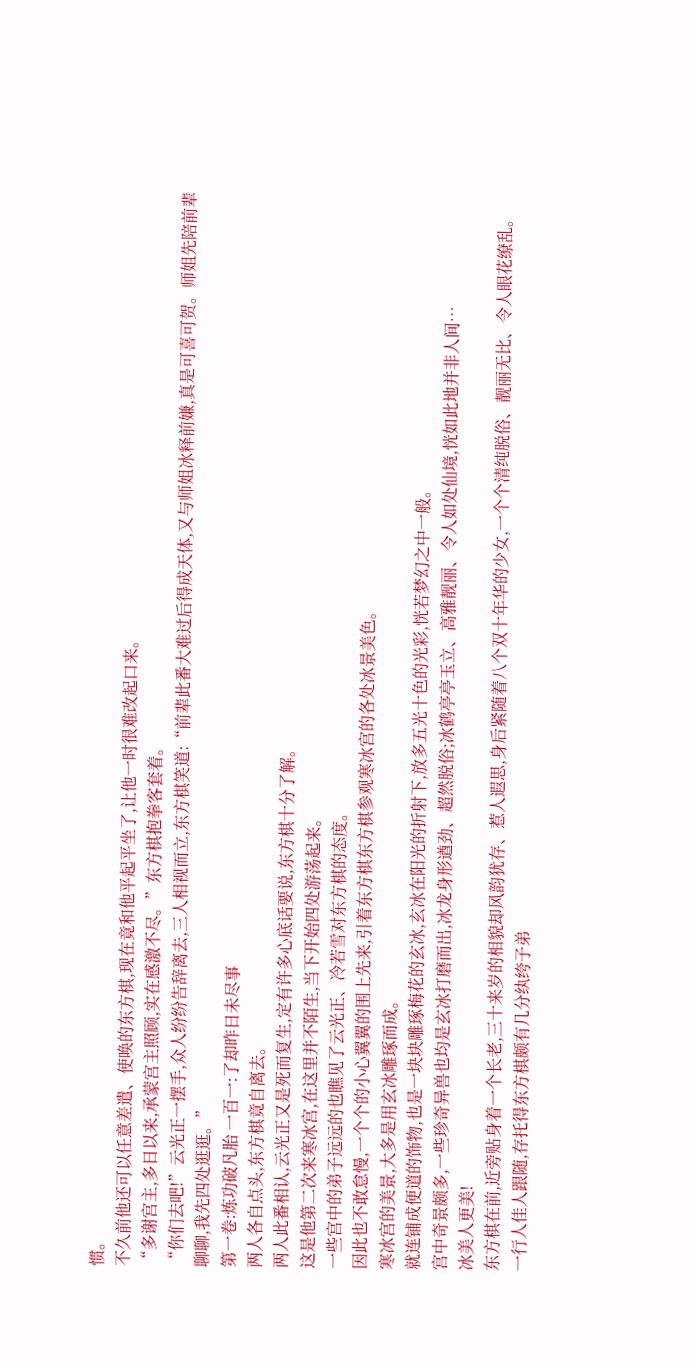惯。
不久前他还可以任意差遣、使唤的东方棋,现在竟和他平起平坐了,让他一时很难改起口来。
“多谢宫主,多日以来,承蒙宫主照顾,实在感激不尽。”东方棋抱拳客套着。
“你们去吧!”云光正一摆手,众人纷纷告辞离去,三人相视而立,东方棋笑道:“前辈此番大难过后得成天体,又与师姐冰释前嫌,真是可喜可贺。师姐先陪前辈聊聊,我先四处逛逛。”
第一卷:炼功破凡胎 一百一:了却昨日未尽事
两人各自点头,东方棋竟自离去。
两人此番相认,云光正又是死而复生,定有许多心底话要说,东方棋十分了解。
这是他第二次来寒冰宫,在这里并不陌生,当下开始四处游荡起来。
一些宫中的弟子远远的也瞧见了云光正、冷若雪对东方棋的态度。
因此也不敢怠慢,一个个的小心翼翼的围上先来,引着东方棋东方棋参观寒冰宫的各处冰景美色。
寒冰宫的美景,大多是用玄冰雕琢而成。
就连铺成便道的饰物,也是一块块雕琢梅花的玄冰,玄冰在阳光的折射下,放多五光十色的光彩,恍若梦幻之中一般。
宫中奇景颇多,一些珍奇异兽也均是玄冰打磨而出,冰龙身形遒劲、超然脱俗;冰鹤亭亭玉立、高雅靓丽、令人如处仙境,恍如此地并非人间…
冰美人更美!
东方棋在前,近旁贴身着一个长老,三十来岁的相貌却风韵犹存、惹人遐思,身后紧随着八个双十年华的少女,一个个清纯脱俗、靓丽无比、令人眼花缭乱。
一行人佳人跟随,存托得东方棋颇有几分纨绔子弟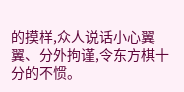的摸样,众人说话小心翼翼、分外拘谨,令东方棋十分的不惯。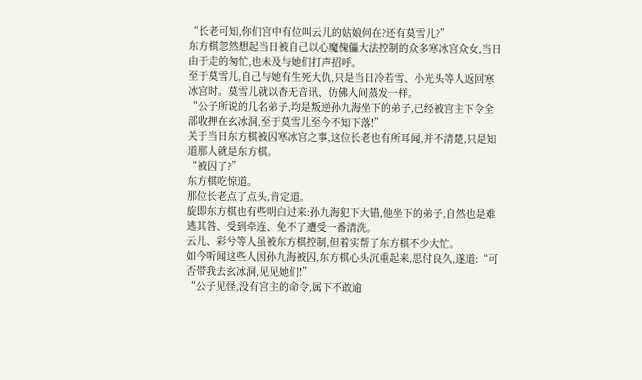“长老可知,你们宫中有位叫云儿的姑娘何在?还有莫雪儿?”
东方棋忽然想起当日被自己以心魔傀儡大法控制的众多寒冰宫众女,当日由于走的匆忙,也未及与她们打声招呼。
至于莫雪儿,自己与她有生死大仇,只是当日冷若雪、小光头等人返回寒冰宫时。莫雪儿就以杳无音讯、仿佛人间蒸发一样。
“公子所说的几名弟子,均是叛逆孙九海坐下的弟子,已经被宫主下令全部收押在玄冰洞,至于莫雪儿至今不知下落!”
关于当日东方棋被囚寒冰宫之事,这位长老也有所耳闻,并不清楚,只是知道那人就是东方棋。
“被囚了?”
东方棋吃惊道。
那位长老点了点头,肯定道。
旋即东方棋也有些明白过来:孙九海犯下大错,他坐下的弟子,自然也是难逃其咎、受到牵连、免不了遭受一番清洗。
云儿、彩兮等人虽被东方棋控制,但着实帮了东方棋不少大忙。
如今听闻这些人因孙九海被囚,东方棋心头沉重起来,思付良久,遂道:“可否带我去玄冰洞,见见她们!”
“公子见怪,没有宫主的命令,属下不敢逾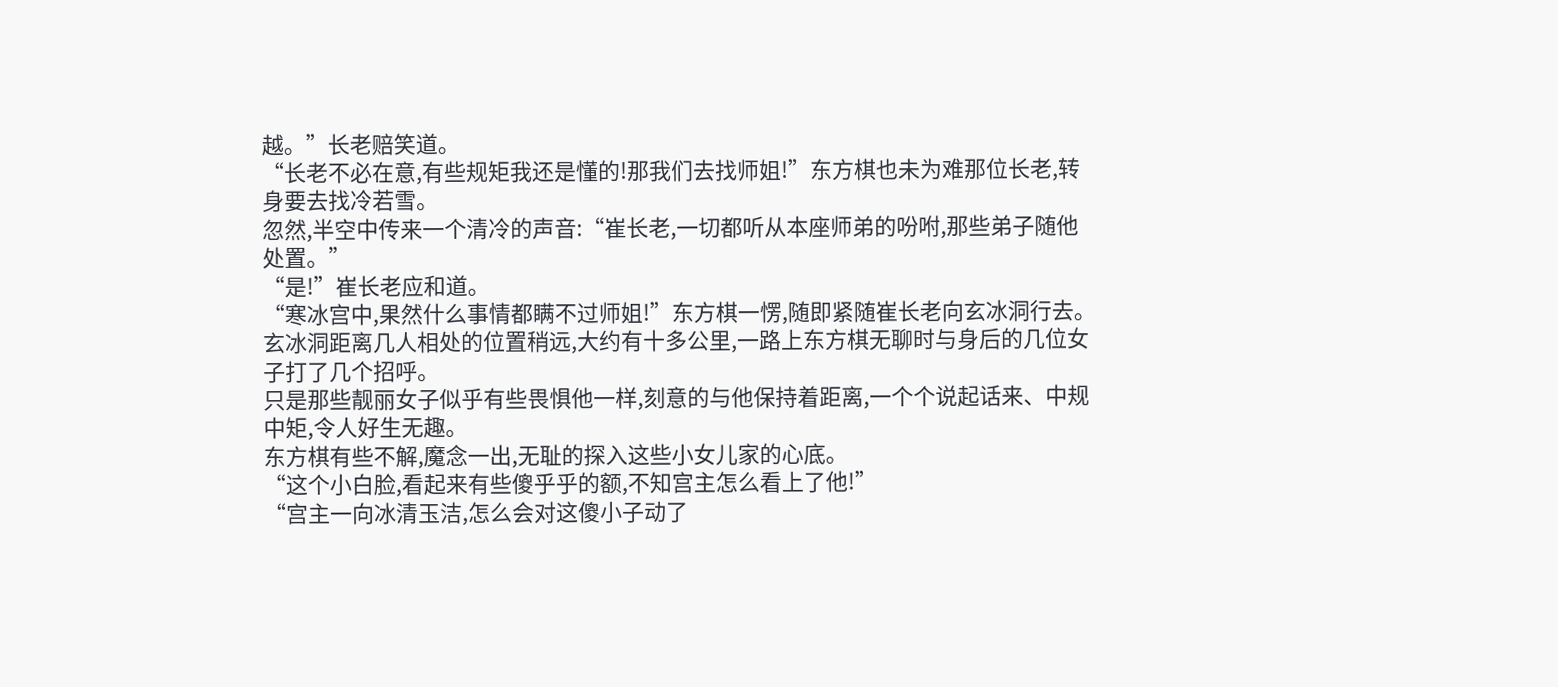越。”长老赔笑道。
“长老不必在意,有些规矩我还是懂的!那我们去找师姐!”东方棋也未为难那位长老,转身要去找冷若雪。
忽然,半空中传来一个清冷的声音:“崔长老,一切都听从本座师弟的吩咐,那些弟子随他处置。”
“是!”崔长老应和道。
“寒冰宫中,果然什么事情都瞒不过师姐!”东方棋一愣,随即紧随崔长老向玄冰洞行去。
玄冰洞距离几人相处的位置稍远,大约有十多公里,一路上东方棋无聊时与身后的几位女子打了几个招呼。
只是那些靓丽女子似乎有些畏惧他一样,刻意的与他保持着距离,一个个说起话来、中规中矩,令人好生无趣。
东方棋有些不解,魔念一出,无耻的探入这些小女儿家的心底。
“这个小白脸,看起来有些傻乎乎的额,不知宫主怎么看上了他!”
“宫主一向冰清玉洁,怎么会对这傻小子动了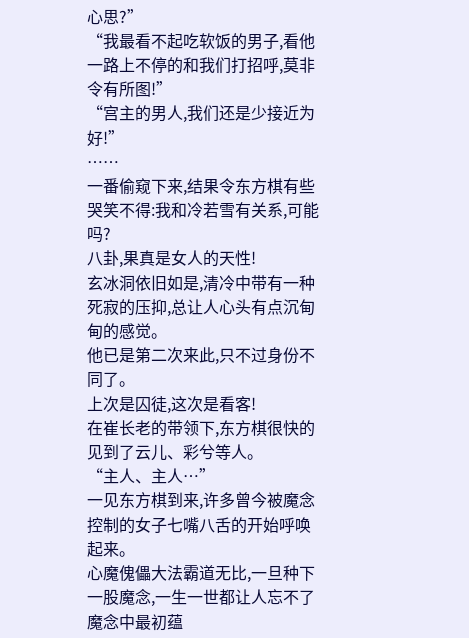心思?”
“我最看不起吃软饭的男子,看他一路上不停的和我们打招呼,莫非令有所图!”
“宫主的男人,我们还是少接近为好!”
……
一番偷窥下来,结果令东方棋有些哭笑不得:我和冷若雪有关系,可能吗?
八卦,果真是女人的天性!
玄冰洞依旧如是,清冷中带有一种死寂的压抑,总让人心头有点沉甸甸的感觉。
他已是第二次来此,只不过身份不同了。
上次是囚徒,这次是看客!
在崔长老的带领下,东方棋很快的见到了云儿、彩兮等人。
“主人、主人…”
一见东方棋到来,许多曾今被魔念控制的女子七嘴八舌的开始呼唤起来。
心魔傀儡大法霸道无比,一旦种下一股魔念,一生一世都让人忘不了魔念中最初蕴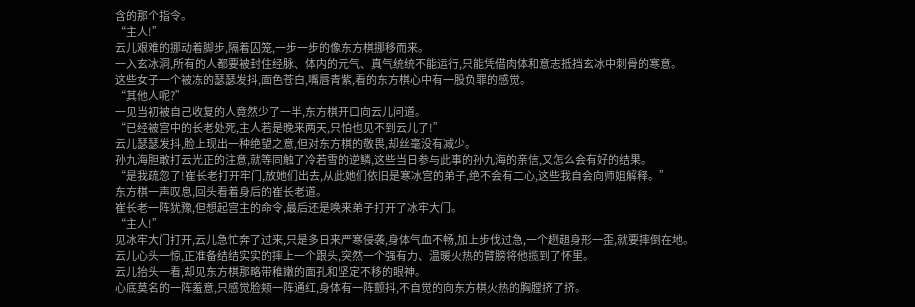含的那个指令。
“主人!”
云儿艰难的挪动着脚步,隔着囚笼,一步一步的像东方棋挪移而来。
一入玄冰洞,所有的人都要被封住经脉、体内的元气、真气统统不能运行,只能凭借肉体和意志抵挡玄冰中刺骨的寒意。
这些女子一个被冻的瑟瑟发抖,面色苍白,嘴唇青紫,看的东方棋心中有一股负罪的感觉。
“其他人呢?”
一见当初被自己收复的人竟然少了一半,东方棋开口向云儿问道。
“已经被宫中的长老处死,主人若是晚来两天,只怕也见不到云儿了!”
云儿瑟瑟发抖,脸上现出一种绝望之意,但对东方棋的敬畏,却丝毫没有减少。
孙九海胆敢打云光正的注意,就等同触了冷若雪的逆鳞,这些当日参与此事的孙九海的亲信,又怎么会有好的结果。
“是我疏忽了!崔长老打开牢门,放她们出去,从此她们依旧是寒冰宫的弟子,绝不会有二心,这些我自会向师姐解释。”
东方棋一声叹息,回头看着身后的崔长老道。
崔长老一阵犹豫,但想起宫主的命令,最后还是唤来弟子打开了冰牢大门。
“主人!”
见冰牢大门打开,云儿急忙奔了过来,只是多日来严寒侵袭,身体气血不畅,加上步伐过急,一个趔趄身形一歪,就要摔倒在地。
云儿心头一惊,正准备结结实实的摔上一个跟头,突然一个强有力、温暖火热的臂膀将他揽到了怀里。
云儿抬头一看,却见东方棋那略带稚嫩的面孔和坚定不移的眼神。
心底莫名的一阵羞意,只感觉脸颊一阵通红,身体有一阵颤抖,不自觉的向东方棋火热的胸膛挤了挤。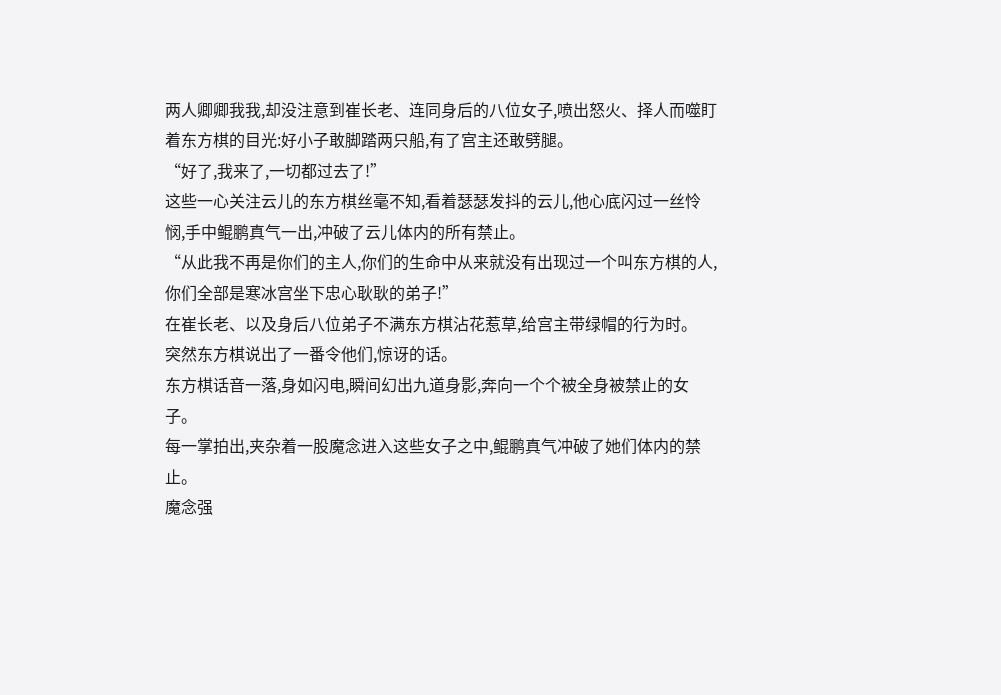两人卿卿我我,却没注意到崔长老、连同身后的八位女子,喷出怒火、择人而噬盯着东方棋的目光:好小子敢脚踏两只船,有了宫主还敢劈腿。
“好了,我来了,一切都过去了!”
这些一心关注云儿的东方棋丝毫不知,看着瑟瑟发抖的云儿,他心底闪过一丝怜悯,手中鲲鹏真气一出,冲破了云儿体内的所有禁止。
“从此我不再是你们的主人,你们的生命中从来就没有出现过一个叫东方棋的人,你们全部是寒冰宫坐下忠心耿耿的弟子!”
在崔长老、以及身后八位弟子不满东方棋沾花惹草,给宫主带绿帽的行为时。
突然东方棋说出了一番令他们,惊讶的话。
东方棋话音一落,身如闪电,瞬间幻出九道身影,奔向一个个被全身被禁止的女子。
每一掌拍出,夹杂着一股魔念进入这些女子之中,鲲鹏真气冲破了她们体内的禁止。
魔念强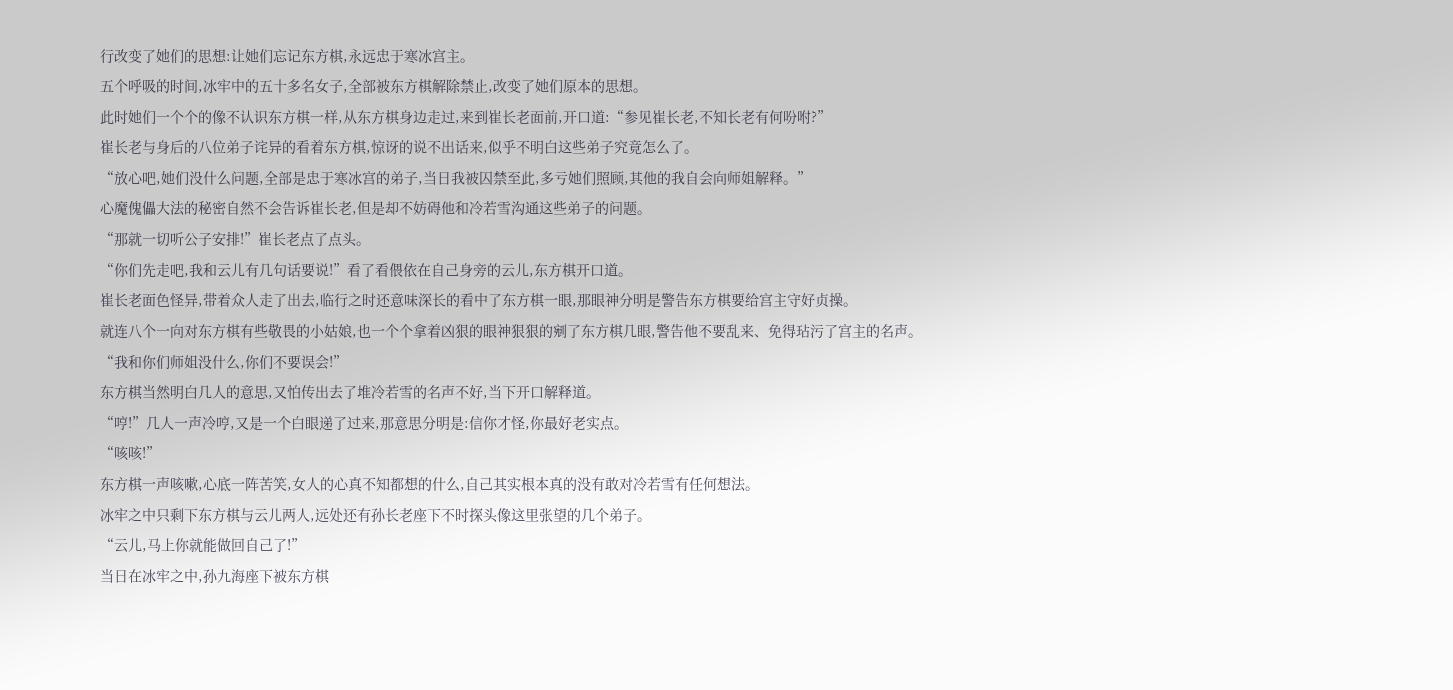行改变了她们的思想:让她们忘记东方棋,永远忠于寒冰宫主。
五个呼吸的时间,冰牢中的五十多名女子,全部被东方棋解除禁止,改变了她们原本的思想。
此时她们一个个的像不认识东方棋一样,从东方棋身边走过,来到崔长老面前,开口道:“参见崔长老,不知长老有何吩咐?”
崔长老与身后的八位弟子诧异的看着东方棋,惊讶的说不出话来,似乎不明白这些弟子究竟怎么了。
“放心吧,她们没什么问题,全部是忠于寒冰宫的弟子,当日我被囚禁至此,多亏她们照顾,其他的我自会向师姐解释。”
心魔傀儡大法的秘密自然不会告诉崔长老,但是却不妨碍他和冷若雪沟通这些弟子的问题。
“那就一切听公子安排!”崔长老点了点头。
“你们先走吧,我和云儿有几句话要说!”看了看偎依在自己身旁的云儿,东方棋开口道。
崔长老面色怪异,带着众人走了出去,临行之时还意味深长的看中了东方棋一眼,那眼神分明是警告东方棋要给宫主守好贞操。
就连八个一向对东方棋有些敬畏的小姑娘,也一个个拿着凶狠的眼神狠狠的剜了东方棋几眼,警告他不要乱来、免得玷污了宫主的名声。
“我和你们师姐没什么,你们不要误会!”
东方棋当然明白几人的意思,又怕传出去了堆冷若雪的名声不好,当下开口解释道。
“哼!”几人一声冷哼,又是一个白眼递了过来,那意思分明是:信你才怪,你最好老实点。
“咳咳!”
东方棋一声咳嗽,心底一阵苦笑,女人的心真不知都想的什么,自己其实根本真的没有敢对冷若雪有任何想法。
冰牢之中只剩下东方棋与云儿两人,远处还有孙长老座下不时探头像这里张望的几个弟子。
“云儿,马上你就能做回自己了!”
当日在冰牢之中,孙九海座下被东方棋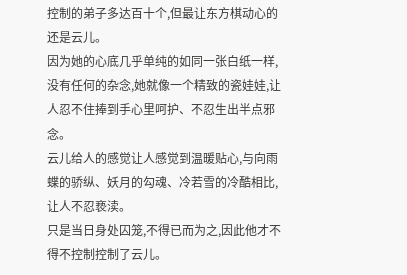控制的弟子多达百十个,但最让东方棋动心的还是云儿。
因为她的心底几乎单纯的如同一张白纸一样,没有任何的杂念,她就像一个精致的瓷娃娃,让人忍不住捧到手心里呵护、不忍生出半点邪念。
云儿给人的感觉让人感觉到温暖贴心,与向雨蝶的骄纵、妖月的勾魂、冷若雪的冷酷相比,让人不忍亵渎。
只是当日身处囚笼,不得已而为之,因此他才不得不控制控制了云儿。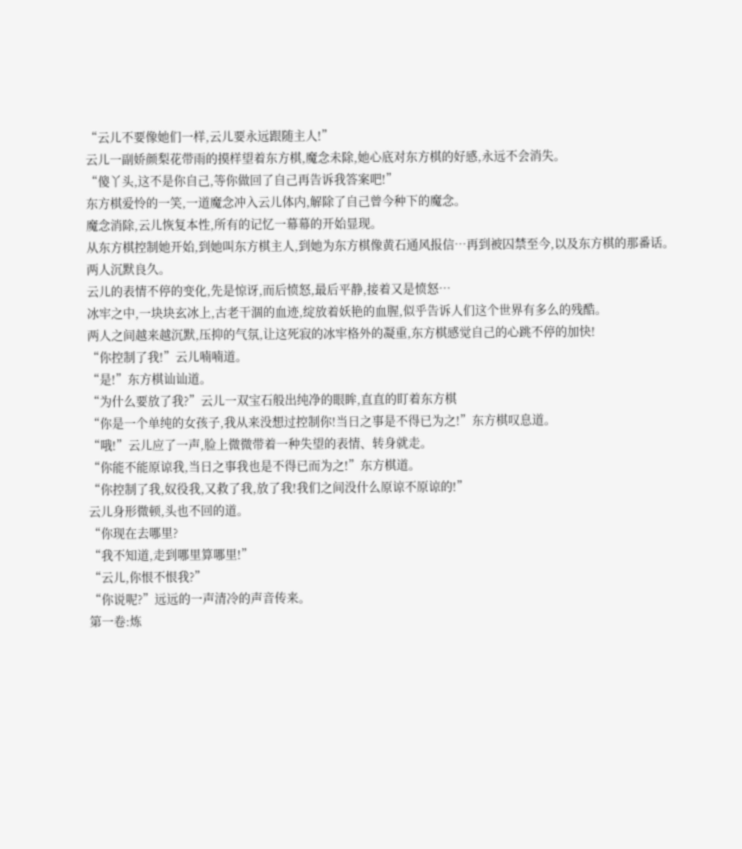“云儿不要像她们一样,云儿要永远跟随主人!”
云儿一副娇颜梨花带雨的摸样望着东方棋,魔念未除,她心底对东方棋的好感,永远不会消失。
“傻丫头,这不是你自己,等你做回了自己再告诉我答案吧!”
东方棋爱怜的一笑,一道魔念冲入云儿体内,解除了自己曾今种下的魔念。
魔念消除,云儿恢复本性,所有的记忆一幕幕的开始显现。
从东方棋控制她开始,到她叫东方棋主人,到她为东方棋像黄石通风报信…再到被囚禁至今,以及东方棋的那番话。
两人沉默良久。
云儿的表情不停的变化,先是惊讶,而后愤怒,最后平静,接着又是愤怒…
冰牢之中,一块块玄冰上,古老干涸的血迹,绽放着妖艳的血腥,似乎告诉人们这个世界有多么的残酷。
两人之间越来越沉默,压抑的气氛,让这死寂的冰牢格外的凝重,东方棋感觉自己的心跳不停的加快!
“你控制了我!”云儿喃喃道。
“是!”东方棋讪讪道。
“为什么要放了我?”云儿一双宝石般出纯净的眼眸,直直的盯着东方棋
“你是一个单纯的女孩子,我从来没想过控制你!当日之事是不得已为之!”东方棋叹息道。
“哦!”云儿应了一声,脸上微微带着一种失望的表情、转身就走。
“你能不能原谅我,当日之事我也是不得已而为之!”东方棋道。
“你控制了我,奴役我,又救了我,放了我!我们之间没什么原谅不原谅的!”
云儿身形微顿,头也不回的道。
“你现在去哪里?
“我不知道,走到哪里算哪里!”
“云儿,你恨不恨我?”
“你说呢?”远远的一声清冷的声音传来。
第一卷:炼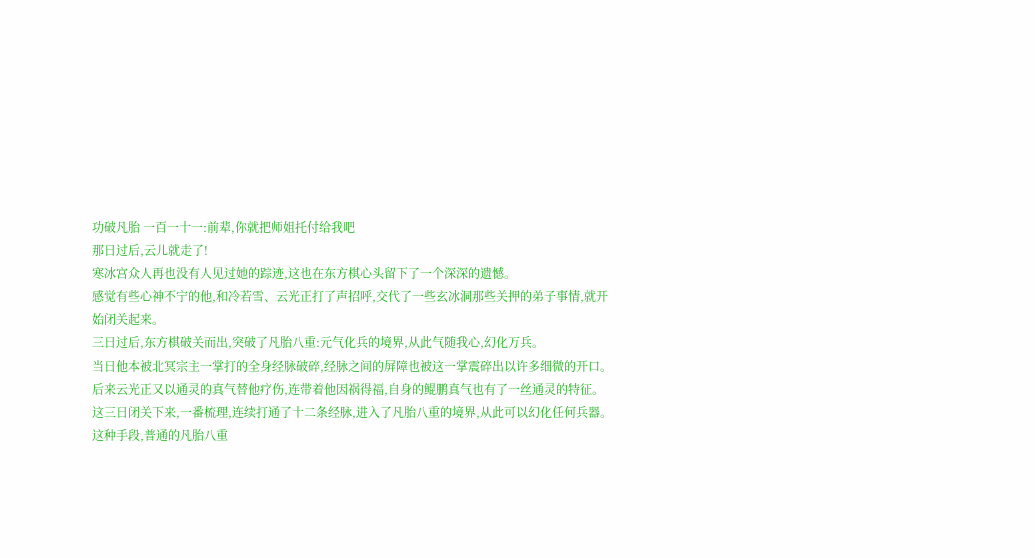功破凡胎 一百一十一:前辈,你就把师姐托付给我吧
那日过后,云儿就走了!
寒冰宫众人再也没有人见过她的踪迹,这也在东方棋心头留下了一个深深的遗憾。
感觉有些心神不宁的他,和冷若雪、云光正打了声招呼,交代了一些玄冰洞那些关押的弟子事情,就开始闭关起来。
三日过后,东方棋破关而出,突破了凡胎八重:元气化兵的境界,从此气随我心,幻化万兵。
当日他本被北冥宗主一掌打的全身经脉破碎,经脉之间的屏障也被这一掌震碎出以许多细微的开口。
后来云光正又以通灵的真气替他疗伤,连带着他因祸得福,自身的鲲鹏真气也有了一丝通灵的特征。
这三日闭关下来,一番梳理,连续打通了十二条经脉,进入了凡胎八重的境界,从此可以幻化任何兵器。
这种手段,普通的凡胎八重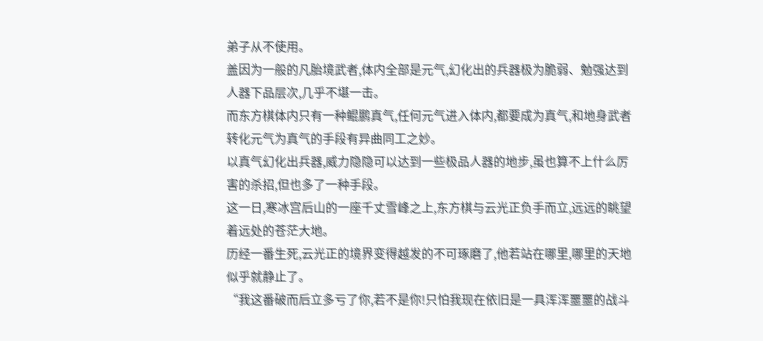弟子从不使用。
盖因为一般的凡胎境武者,体内全部是元气,幻化出的兵器极为脆弱、勉强达到人器下品层次,几乎不堪一击。
而东方棋体内只有一种鲲鹏真气,任何元气进入体内,都要成为真气,和地身武者转化元气为真气的手段有异曲同工之妙。
以真气幻化出兵器,威力隐隐可以达到一些极品人器的地步,虽也算不上什么厉害的杀招,但也多了一种手段。
这一日,寒冰宫后山的一座千丈雪峰之上,东方棋与云光正负手而立,远远的眺望着远处的苍茫大地。
历经一番生死,云光正的境界变得越发的不可琢磨了,他若站在哪里,哪里的天地似乎就静止了。
“我这番破而后立多亏了你,若不是你!只怕我现在依旧是一具浑浑噩噩的战斗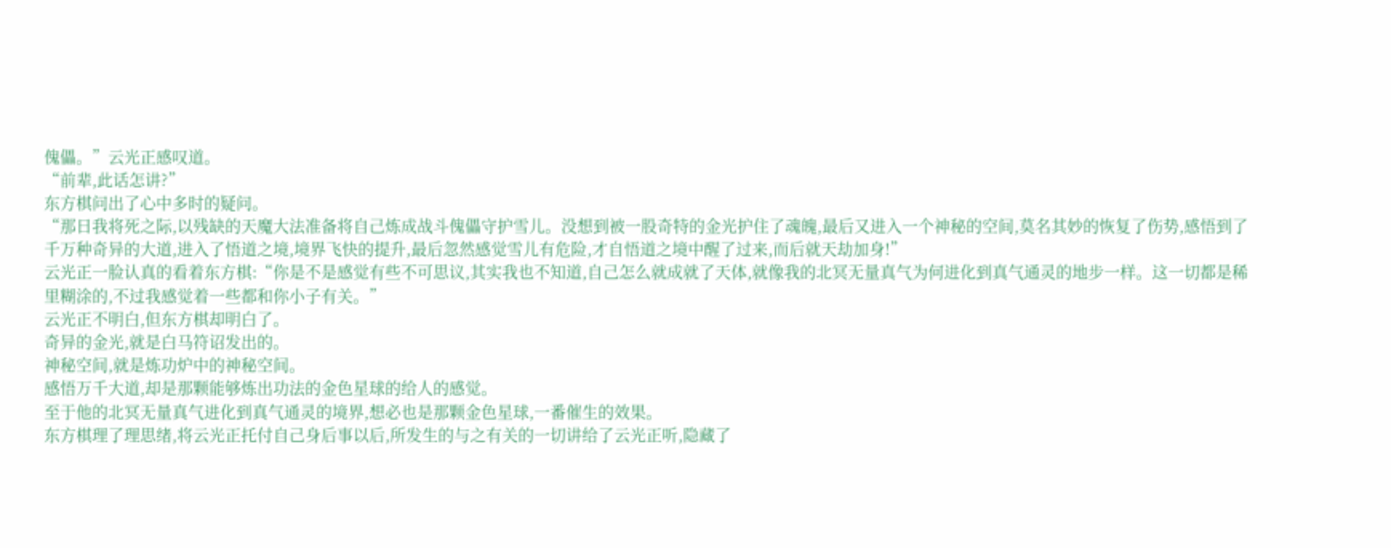傀儡。”云光正感叹道。
“前辈,此话怎讲?”
东方棋问出了心中多时的疑问。
“那日我将死之际,以残缺的天魔大法准备将自己炼成战斗傀儡守护雪儿。没想到被一股奇特的金光护住了魂魄,最后又进入一个神秘的空间,莫名其妙的恢复了伤势,感悟到了千万种奇异的大道,进入了悟道之境,境界飞快的提升,最后忽然感觉雪儿有危险,才自悟道之境中醒了过来,而后就天劫加身!”
云光正一脸认真的看着东方棋:“你是不是感觉有些不可思议,其实我也不知道,自己怎么就成就了天体,就像我的北冥无量真气为何进化到真气通灵的地步一样。这一切都是稀里糊涂的,不过我感觉着一些都和你小子有关。”
云光正不明白,但东方棋却明白了。
奇异的金光,就是白马符诏发出的。
神秘空间,就是炼功炉中的神秘空间。
感悟万千大道,却是那颗能够炼出功法的金色星球的给人的感觉。
至于他的北冥无量真气进化到真气通灵的境界,想必也是那颗金色星球,一番催生的效果。
东方棋理了理思绪,将云光正托付自己身后事以后,所发生的与之有关的一切讲给了云光正听,隐藏了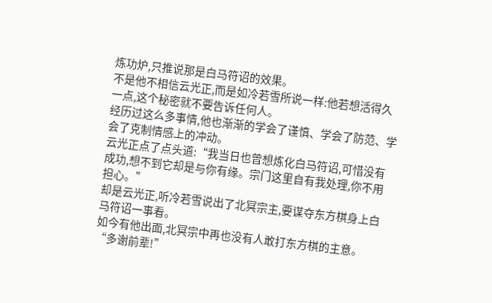炼功炉,只推说那是白马符诏的效果。
不是他不相信云光正,而是如冷若雪所说一样:他若想活得久一点,这个秘密就不要告诉任何人。
经历过这么多事情,他也渐渐的学会了谨慎、学会了防范、学会了克制情感上的冲动。
云光正点了点头道:“我当日也曾想炼化白马符诏,可惜没有成功,想不到它却是与你有缘。宗门这里自有我处理,你不用担心。”
却是云光正,听冷若雪说出了北冥宗主,要谋夺东方棋身上白马符诏一事看。
如今有他出面,北冥宗中再也没有人敢打东方棋的主意。
“多谢前辈!”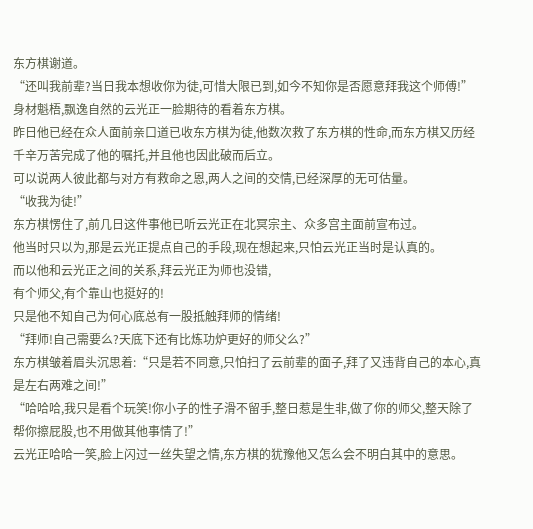东方棋谢道。
“还叫我前辈?当日我本想收你为徒,可惜大限已到,如今不知你是否愿意拜我这个师傅!”
身材魁梧,飘逸自然的云光正一脸期待的看着东方棋。
昨日他已经在众人面前亲口道已收东方棋为徒,他数次救了东方棋的性命,而东方棋又历经千辛万苦完成了他的嘱托,并且他也因此破而后立。
可以说两人彼此都与对方有救命之恩,两人之间的交情,已经深厚的无可估量。
“收我为徒!”
东方棋愣住了,前几日这件事他已听云光正在北冥宗主、众多宫主面前宣布过。
他当时只以为,那是云光正提点自己的手段,现在想起来,只怕云光正当时是认真的。
而以他和云光正之间的关系,拜云光正为师也没错,
有个师父,有个靠山也挺好的!
只是他不知自己为何心底总有一股抵触拜师的情绪!
“拜师!自己需要么?天底下还有比炼功炉更好的师父么?”
东方棋皱着眉头沉思着:“只是若不同意,只怕扫了云前辈的面子,拜了又违背自己的本心,真是左右两难之间!”
“哈哈哈,我只是看个玩笑!你小子的性子滑不留手,整日惹是生非,做了你的师父,整天除了帮你擦屁股,也不用做其他事情了!”
云光正哈哈一笑,脸上闪过一丝失望之情,东方棋的犹豫他又怎么会不明白其中的意思。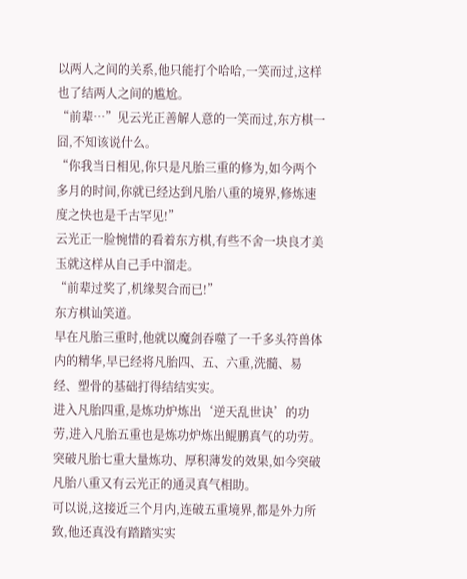以两人之间的关系,他只能打个哈哈,一笑而过,这样也了结两人之间的尴尬。
“前辈…”见云光正善解人意的一笑而过,东方棋一囧,不知该说什么。
“你我当日相见,你只是凡胎三重的修为,如今两个多月的时间,你就已经达到凡胎八重的境界,修炼速度之快也是千古罕见!”
云光正一脸惋惜的看着东方棋,有些不舍一块良才美玉就这样从自己手中溜走。
“前辈过奖了,机缘契合而已!”
东方棋讪笑道。
早在凡胎三重时,他就以魔剑吞噬了一千多头符兽体内的精华,早已经将凡胎四、五、六重,洗髓、易经、塑骨的基础打得结结实实。
进入凡胎四重,是炼功炉炼出‘逆天乱世诀’的功劳,进入凡胎五重也是炼功炉炼出鲲鹏真气的功劳。
突破凡胎七重大量炼功、厚积薄发的效果,如今突破凡胎八重又有云光正的通灵真气相助。
可以说,这接近三个月内,连破五重境界,都是外力所致,他还真没有踏踏实实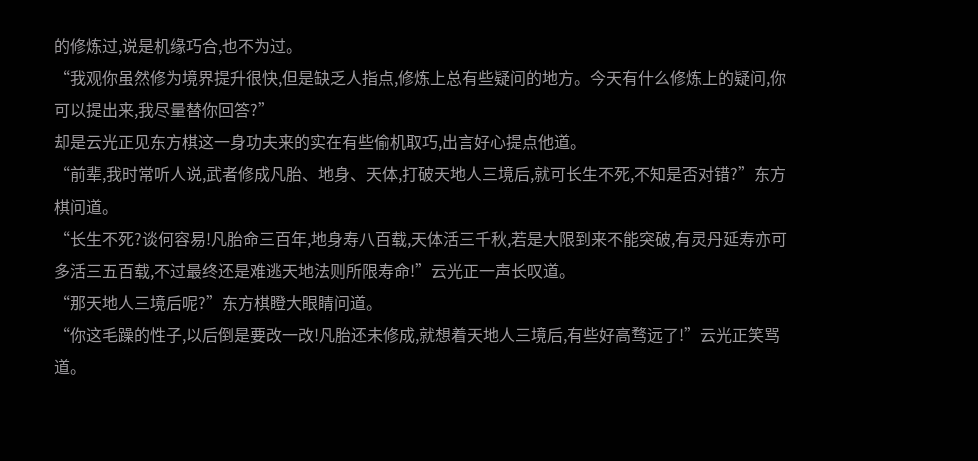的修炼过,说是机缘巧合,也不为过。
“我观你虽然修为境界提升很快,但是缺乏人指点,修炼上总有些疑问的地方。今天有什么修炼上的疑问,你可以提出来,我尽量替你回答?”
却是云光正见东方棋这一身功夫来的实在有些偷机取巧,出言好心提点他道。
“前辈,我时常听人说,武者修成凡胎、地身、天体,打破天地人三境后,就可长生不死,不知是否对错?”东方棋问道。
“长生不死?谈何容易!凡胎命三百年,地身寿八百载,天体活三千秋,若是大限到来不能突破,有灵丹延寿亦可多活三五百载,不过最终还是难逃天地法则所限寿命!”云光正一声长叹道。
“那天地人三境后呢?”东方棋瞪大眼睛问道。
“你这毛躁的性子,以后倒是要改一改!凡胎还未修成,就想着天地人三境后,有些好高骛远了!”云光正笑骂道。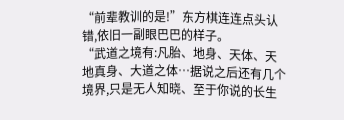“前辈教训的是!”东方棋连连点头认错,依旧一副眼巴巴的样子。
“武道之境有:凡胎、地身、天体、天地真身、大道之体…据说之后还有几个境界,只是无人知晓、至于你说的长生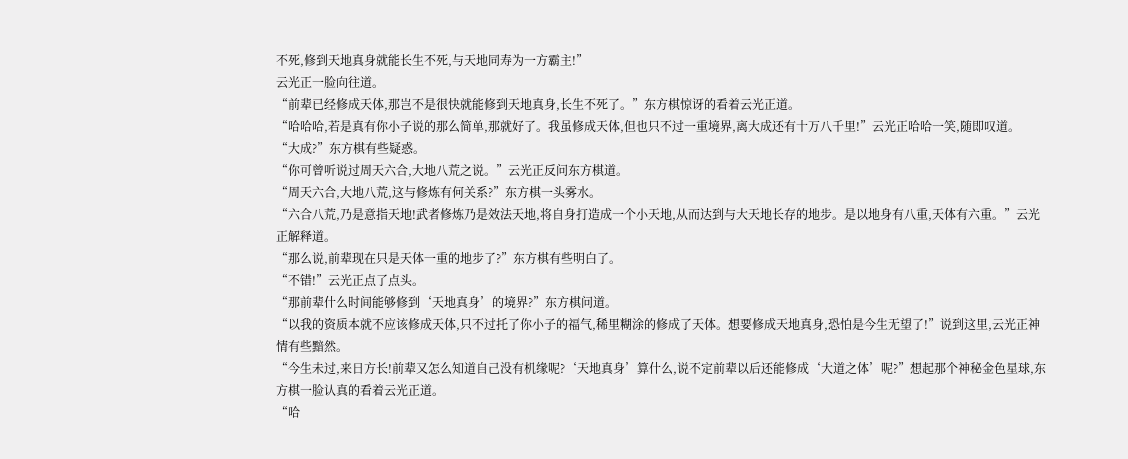不死,修到天地真身就能长生不死,与天地同寿为一方霸主!”
云光正一脸向往道。
“前辈已经修成天体,那岂不是很快就能修到天地真身,长生不死了。”东方棋惊讶的看着云光正道。
“哈哈哈,若是真有你小子说的那么简单,那就好了。我虽修成天体,但也只不过一重境界,离大成还有十万八千里!”云光正哈哈一笑,随即叹道。
“大成?”东方棋有些疑惑。
“你可曾听说过周天六合,大地八荒之说。”云光正反问东方棋道。
“周天六合,大地八荒,这与修炼有何关系?”东方棋一头雾水。
“六合八荒,乃是意指天地!武者修炼乃是效法天地,将自身打造成一个小天地,从而达到与大天地长存的地步。是以地身有八重,天体有六重。”云光正解释道。
“那么说,前辈现在只是天体一重的地步了?”东方棋有些明白了。
“不错!”云光正点了点头。
“那前辈什么时间能够修到‘天地真身’的境界?”东方棋问道。
“以我的资质本就不应该修成天体,只不过托了你小子的福气,稀里糊涂的修成了天体。想要修成天地真身,恐怕是今生无望了!”说到这里,云光正神情有些黯然。
“今生未过,来日方长!前辈又怎么知道自己没有机缘呢?‘天地真身’算什么,说不定前辈以后还能修成‘大道之体’呢?”想起那个神秘金色星球,东方棋一脸认真的看着云光正道。
“哈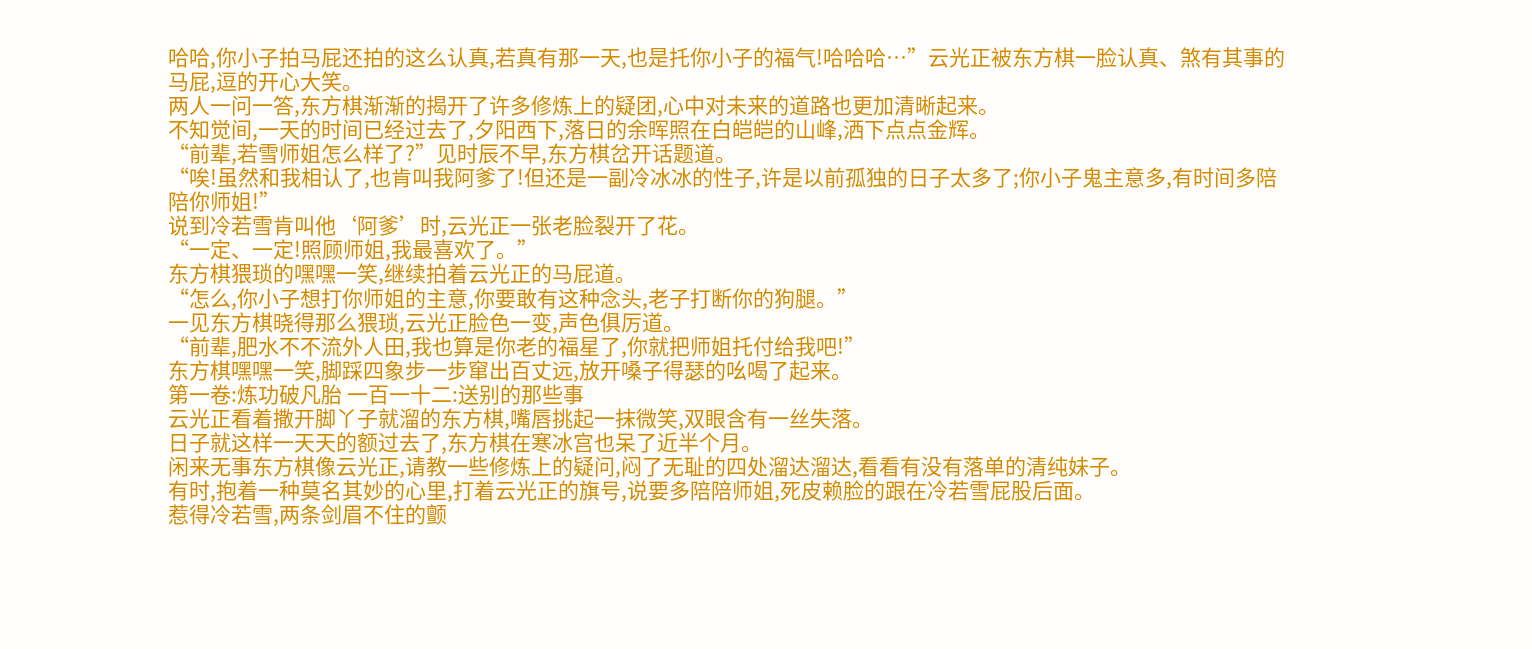哈哈,你小子拍马屁还拍的这么认真,若真有那一天,也是托你小子的福气!哈哈哈…”云光正被东方棋一脸认真、煞有其事的马屁,逗的开心大笑。
两人一问一答,东方棋渐渐的揭开了许多修炼上的疑团,心中对未来的道路也更加清晰起来。
不知觉间,一天的时间已经过去了,夕阳西下,落日的余晖照在白皑皑的山峰,洒下点点金辉。
“前辈,若雪师姐怎么样了?”见时辰不早,东方棋岔开话题道。
“唉!虽然和我相认了,也肯叫我阿爹了!但还是一副冷冰冰的性子,许是以前孤独的日子太多了;你小子鬼主意多,有时间多陪陪你师姐!”
说到冷若雪肯叫他‘阿爹’时,云光正一张老脸裂开了花。
“一定、一定!照顾师姐,我最喜欢了。”
东方棋猥琐的嘿嘿一笑,继续拍着云光正的马屁道。
“怎么,你小子想打你师姐的主意,你要敢有这种念头,老子打断你的狗腿。”
一见东方棋晓得那么猥琐,云光正脸色一变,声色俱厉道。
“前辈,肥水不不流外人田,我也算是你老的福星了,你就把师姐托付给我吧!”
东方棋嘿嘿一笑,脚踩四象步一步窜出百丈远,放开嗓子得瑟的吆喝了起来。
第一卷:炼功破凡胎 一百一十二:送别的那些事
云光正看着撒开脚丫子就溜的东方棋,嘴唇挑起一抹微笑,双眼含有一丝失落。
日子就这样一天天的额过去了,东方棋在寒冰宫也呆了近半个月。
闲来无事东方棋像云光正,请教一些修炼上的疑问,闷了无耻的四处溜达溜达,看看有没有落单的清纯妹子。
有时,抱着一种莫名其妙的心里,打着云光正的旗号,说要多陪陪师姐,死皮赖脸的跟在冷若雪屁股后面。
惹得冷若雪,两条剑眉不住的颤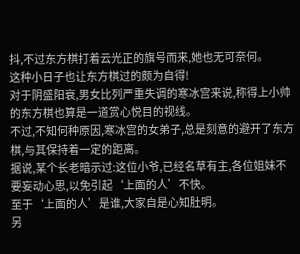抖,不过东方棋打着云光正的旗号而来,她也无可奈何。
这种小日子也让东方棋过的颇为自得!
对于阴盛阳衰,男女比列严重失调的寒冰宫来说,称得上小帅的东方棋也算是一道赏心悦目的视线。
不过,不知何种原因,寒冰宫的女弟子,总是刻意的避开了东方棋,与其保持着一定的距离。
据说,某个长老暗示过:这位小爷,已经名草有主,各位姐妹不要妄动心思,以免引起‘上面的人’不快。
至于‘上面的人’是谁,大家自是心知肚明。
另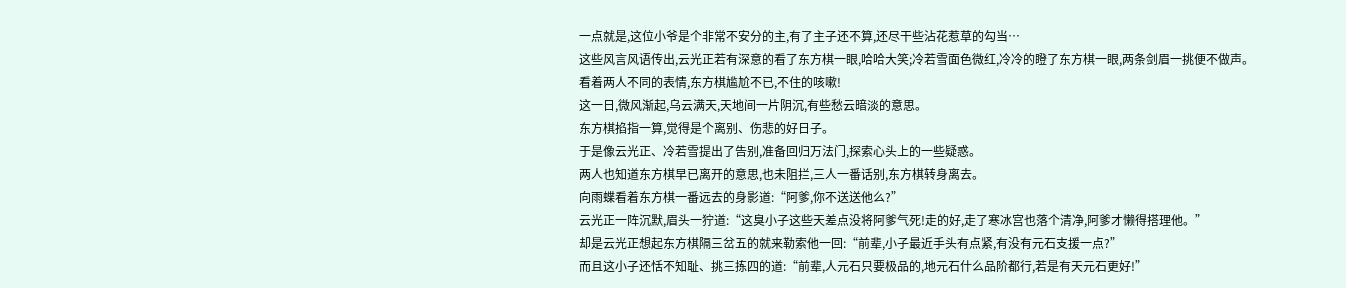一点就是,这位小爷是个非常不安分的主,有了主子还不算,还尽干些沾花惹草的勾当…
这些风言风语传出,云光正若有深意的看了东方棋一眼,哈哈大笑;冷若雪面色微红,冷冷的瞪了东方棋一眼,两条剑眉一挑便不做声。
看着两人不同的表情,东方棋尴尬不已,不住的咳嗽!
这一日,微风渐起,乌云满天,天地间一片阴沉,有些愁云暗淡的意思。
东方棋掐指一算,觉得是个离别、伤悲的好日子。
于是像云光正、冷若雪提出了告别,准备回归万法门,探索心头上的一些疑惑。
两人也知道东方棋早已离开的意思,也未阻拦,三人一番话别,东方棋转身离去。
向雨蝶看着东方棋一番远去的身影道:“阿爹,你不送送他么?”
云光正一阵沉默,眉头一狞道:“这臭小子这些天差点没将阿爹气死!走的好,走了寒冰宫也落个清净,阿爹才懒得搭理他。”
却是云光正想起东方棋隔三岔五的就来勒索他一回:“前辈,小子最近手头有点紧,有没有元石支援一点?”
而且这小子还恬不知耻、挑三拣四的道:“前辈,人元石只要极品的,地元石什么品阶都行,若是有天元石更好!”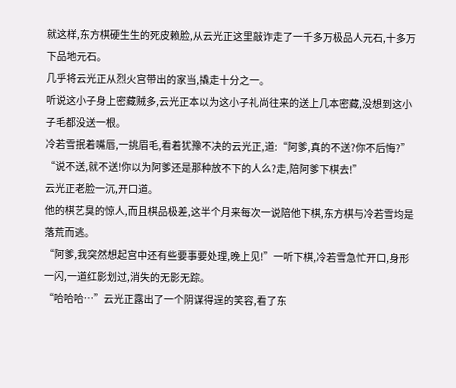就这样,东方棋硬生生的死皮赖脸,从云光正这里敲诈走了一千多万极品人元石,十多万下品地元石。
几乎将云光正从烈火宫带出的家当,撬走十分之一。
听说这小子身上密藏贼多,云光正本以为这小子礼尚往来的送上几本密藏,没想到这小子毛都没送一根。
冷若雪抿着嘴唇,一挑眉毛,看着犹豫不决的云光正,道:“阿爹,真的不送?你不后悔?”
“说不送,就不送!你以为阿爹还是那种放不下的人么?走,陪阿爹下棋去!”
云光正老脸一沉,开口道。
他的棋艺臭的惊人,而且棋品极差,这半个月来每次一说陪他下棋,东方棋与冷若雪均是落荒而逃。
“阿爹,我突然想起宫中还有些要事要处理,晚上见!”一听下棋,冷若雪急忙开口,身形一闪,一道红影划过,消失的无影无踪。
“哈哈哈…”云光正露出了一个阴谋得逞的笑容,看了东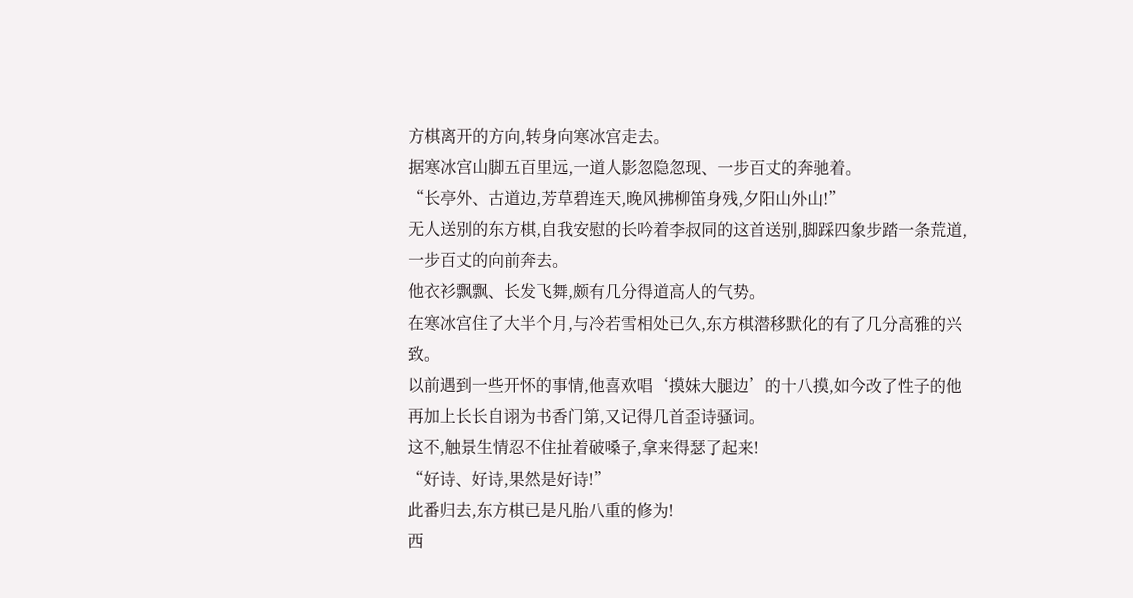方棋离开的方向,转身向寒冰宫走去。
据寒冰宫山脚五百里远,一道人影忽隐忽现、一步百丈的奔驰着。
“长亭外、古道边,芳草碧连天,晚风拂柳笛身残,夕阳山外山!”
无人送别的东方棋,自我安慰的长吟着李叔同的这首送别,脚踩四象步踏一条荒道,一步百丈的向前奔去。
他衣衫飘飘、长发飞舞,颇有几分得道高人的气势。
在寒冰宫住了大半个月,与冷若雪相处已久,东方棋潜移默化的有了几分高雅的兴致。
以前遇到一些开怀的事情,他喜欢唱‘摸妹大腿边’的十八摸,如今改了性子的他再加上长长自诩为书香门第,又记得几首歪诗骚词。
这不,触景生情忍不住扯着破嗓子,拿来得瑟了起来!
“好诗、好诗,果然是好诗!”
此番归去,东方棋已是凡胎八重的修为!
西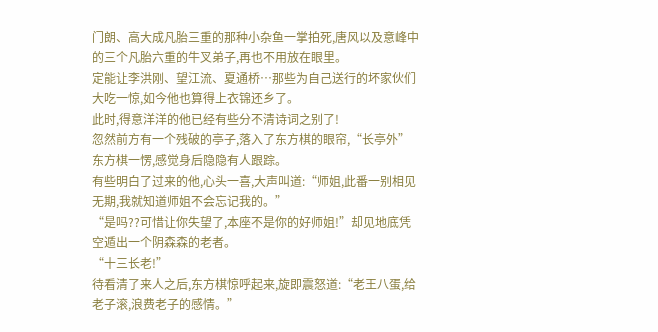门朗、高大成凡胎三重的那种小杂鱼一掌拍死,唐风以及意峰中的三个凡胎六重的牛叉弟子,再也不用放在眼里。
定能让李洪刚、望江流、夏通桥…那些为自己送行的坏家伙们大吃一惊,如今他也算得上衣锦还乡了。
此时,得意洋洋的他已经有些分不清诗词之别了!
忽然前方有一个残破的亭子,落入了东方棋的眼帘,“长亭外”东方棋一愣,感觉身后隐隐有人跟踪。
有些明白了过来的他,心头一喜,大声叫道:“师姐,此番一别相见无期,我就知道师姐不会忘记我的。”
“是吗??可惜让你失望了,本座不是你的好师姐!”却见地底凭空遁出一个阴森森的老者。
“十三长老!”
待看清了来人之后,东方棋惊呼起来,旋即震怒道:“老王八蛋,给老子滚,浪费老子的感情。”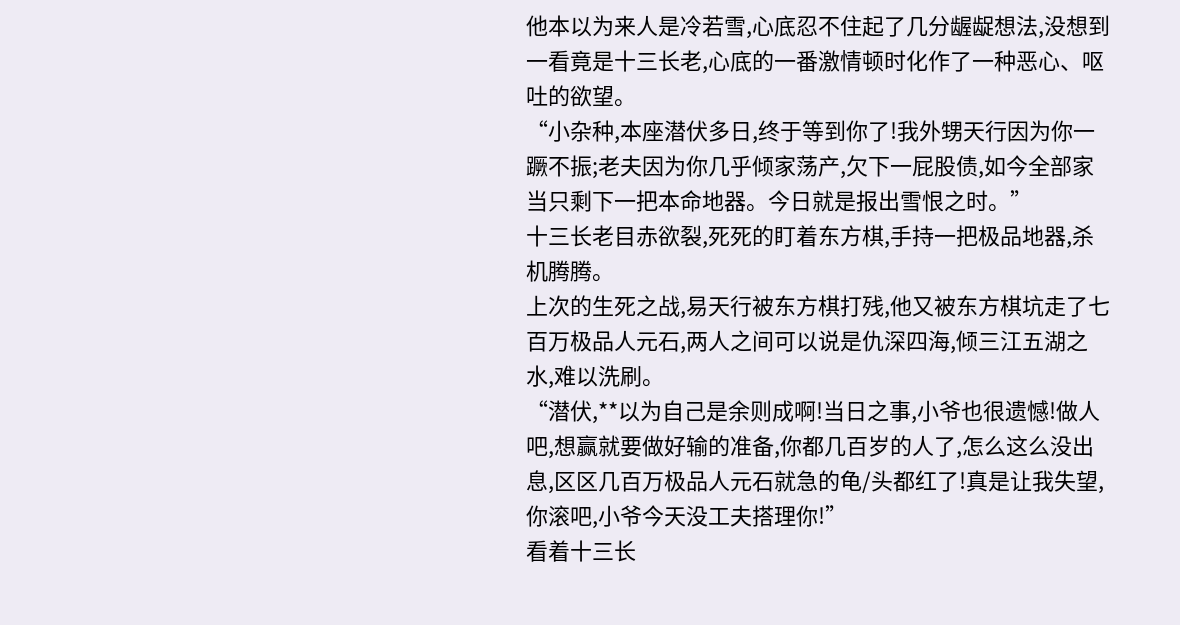他本以为来人是冷若雪,心底忍不住起了几分龌龊想法,没想到一看竟是十三长老,心底的一番激情顿时化作了一种恶心、呕吐的欲望。
“小杂种,本座潜伏多日,终于等到你了!我外甥天行因为你一蹶不振;老夫因为你几乎倾家荡产,欠下一屁股债,如今全部家当只剩下一把本命地器。今日就是报出雪恨之时。”
十三长老目赤欲裂,死死的盯着东方棋,手持一把极品地器,杀机腾腾。
上次的生死之战,易天行被东方棋打残,他又被东方棋坑走了七百万极品人元石,两人之间可以说是仇深四海,倾三江五湖之水,难以洗刷。
“潜伏,**以为自己是余则成啊!当日之事,小爷也很遗憾!做人吧,想赢就要做好输的准备,你都几百岁的人了,怎么这么没出息,区区几百万极品人元石就急的龟/头都红了!真是让我失望,你滚吧,小爷今天没工夫搭理你!”
看着十三长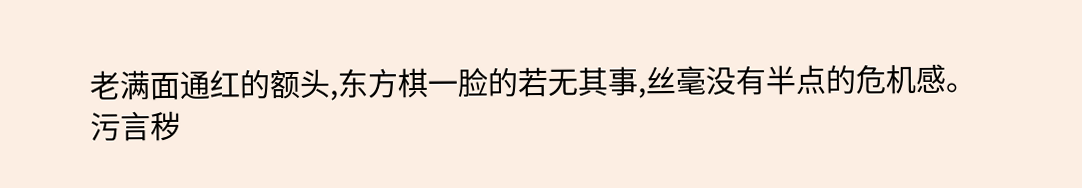老满面通红的额头,东方棋一脸的若无其事,丝毫没有半点的危机感。
污言秽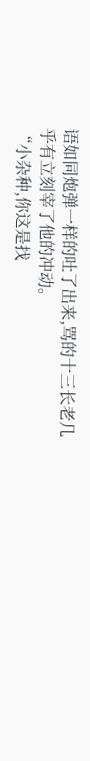语如同炮弹一样的吐了出来,骂的十三长老几乎有立刻宰了他的冲动。
“小杂种,你这是找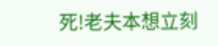死!老夫本想立刻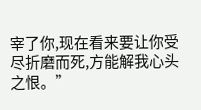宰了你,现在看来要让你受尽折磨而死,方能解我心头之恨。”